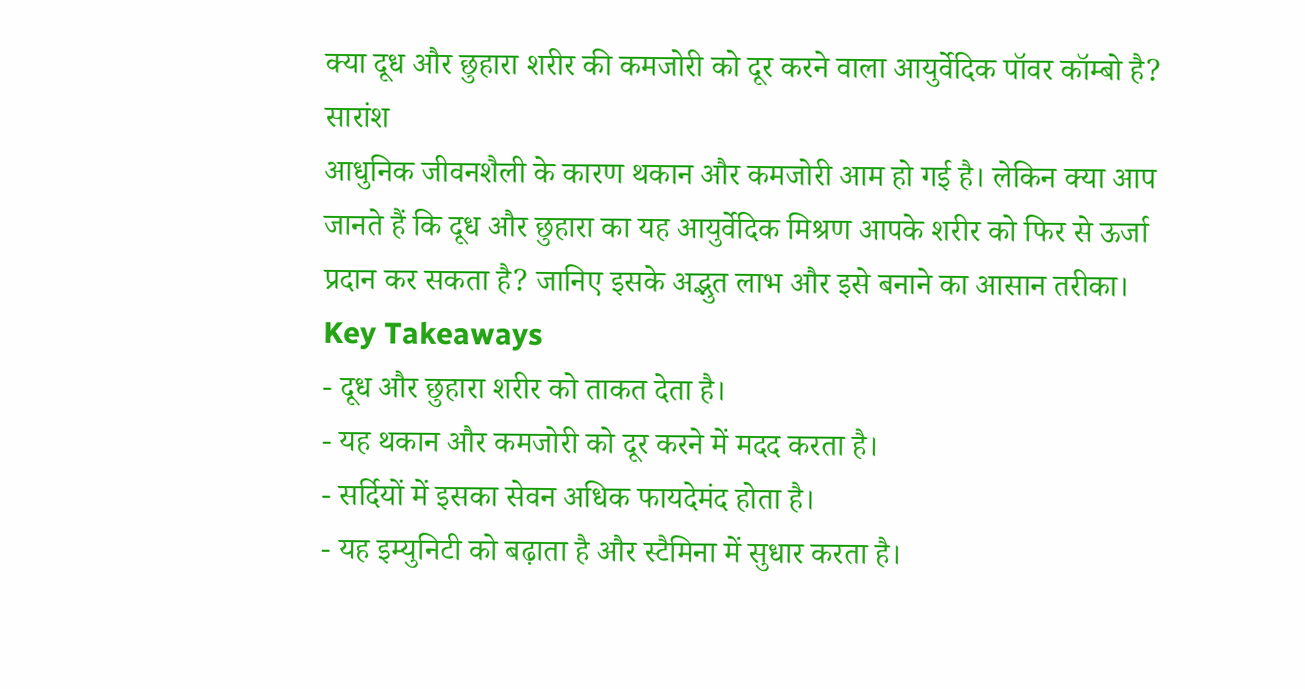क्या दूध और छुहारा शरीर की कमजोरी को दूर करने वाला आयुर्वेदिक पॉवर कॉम्बो है?
सारांश
आधुनिक जीवनशैली के कारण थकान और कमजोरी आम हो गई है। लेकिन क्या आप जानते हैं कि दूध और छुहारा का यह आयुर्वेदिक मिश्रण आपके शरीर को फिर से ऊर्जा प्रदान कर सकता है? जानिए इसके अद्भुत लाभ और इसे बनाने का आसान तरीका।
Key Takeaways
- दूध और छुहारा शरीर को ताकत देता है।
- यह थकान और कमजोरी को दूर करने में मदद करता है।
- सर्दियों में इसका सेवन अधिक फायदेमंद होता है।
- यह इम्युनिटी को बढ़ाता है और स्टैमिना में सुधार करता है।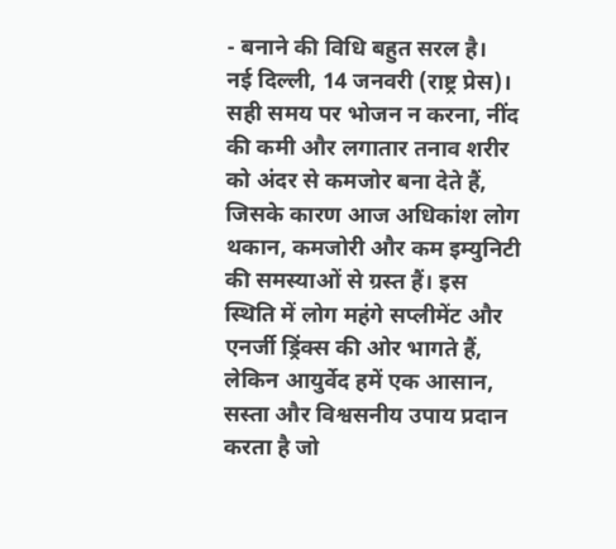- बनाने की विधि बहुत सरल है।
नई दिल्ली, 14 जनवरी (राष्ट्र प्रेस)। सही समय पर भोजन न करना, नींद की कमी और लगातार तनाव शरीर को अंदर से कमजोर बना देते हैं, जिसके कारण आज अधिकांश लोग थकान, कमजोरी और कम इम्युनिटी की समस्याओं से ग्रस्त हैं। इस स्थिति में लोग महंगे सप्लीमेंट और एनर्जी ड्रिंक्स की ओर भागते हैं, लेकिन आयुर्वेद हमें एक आसान, सस्ता और विश्वसनीय उपाय प्रदान करता है जो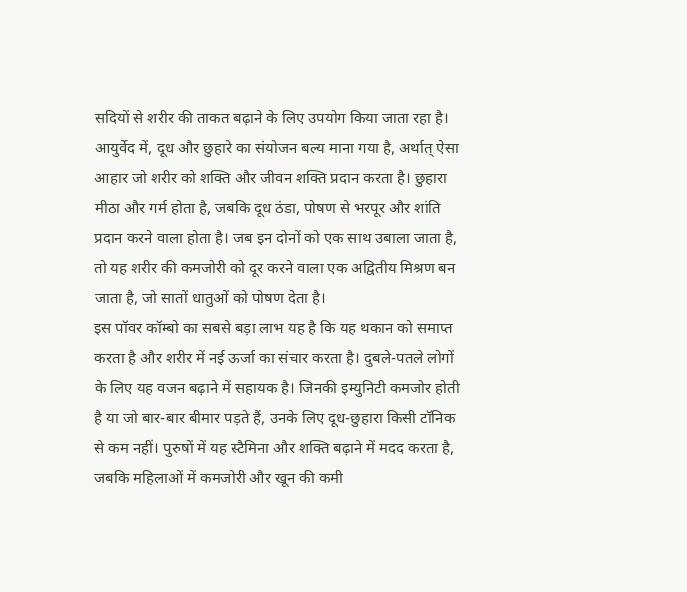सदियों से शरीर की ताकत बढ़ाने के लिए उपयोग किया जाता रहा है।
आयुर्वेद में, दूध और छुहारे का संयोजन बल्य माना गया है, अर्थात् ऐसा आहार जो शरीर को शक्ति और जीवन शक्ति प्रदान करता है। छुहारा मीठा और गर्म होता है, जबकि दूध ठंडा, पोषण से भरपूर और शांति प्रदान करने वाला होता है। जब इन दोनों को एक साथ उबाला जाता है, तो यह शरीर की कमजोरी को दूर करने वाला एक अद्वितीय मिश्रण बन जाता है, जो सातों धातुओं को पोषण देता है।
इस पॉवर कॉम्बो का सबसे बड़ा लाभ यह है कि यह थकान को समाप्त करता है और शरीर में नई ऊर्जा का संचार करता है। दुबले-पतले लोगों के लिए यह वजन बढ़ाने में सहायक है। जिनकी इम्युनिटी कमजोर होती है या जो बार-बार बीमार पड़ते हैं, उनके लिए दूध-छुहारा किसी टॉनिक से कम नहीं। पुरुषों में यह स्टैमिना और शक्ति बढ़ाने में मदद करता है, जबकि महिलाओं में कमजोरी और खून की कमी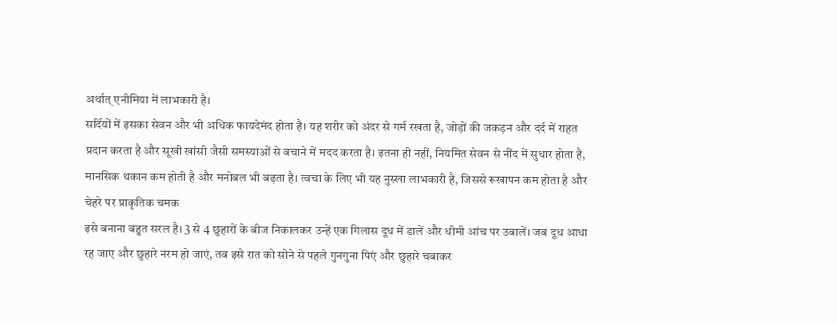अर्थात् एनीमिया में लाभकारी है।
सर्दियों में इसका सेवन और भी अधिक फायदेमंद होता है। यह शरीर को अंदर से गर्म रखता है, जोड़ों की जकड़न और दर्द में राहत प्रदान करता है और सूखी खांसी जैसी समस्याओं से बचाने में मदद करता है। इतना ही नहीं, नियमित सेवन से नींद में सुधार होता है, मानसिक थकान कम होती है और मनोबल भी बढ़ता है। त्वचा के लिए भी यह नुस्खा लाभकारी है, जिससे रूखापन कम होता है और चेहरे पर प्राकृतिक चमक
इसे बनाना बहुत सरल है। 3 से 4 छुहारों के बीज निकालकर उन्हें एक गिलास दूध में डालें और धीमी आंच पर उबालें। जब दूध आधा रह जाए और छुहारे नरम हो जाएं, तब इसे रात को सोने से पहले गुनगुना पिएं और छुहारे चबाकर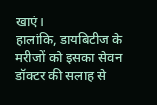खाएं।
हालांकि, डायबिटीज के मरीजों को इसका सेवन डॉक्टर की सलाह से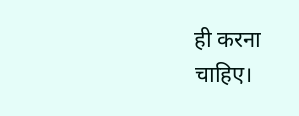ही करना चाहिए।